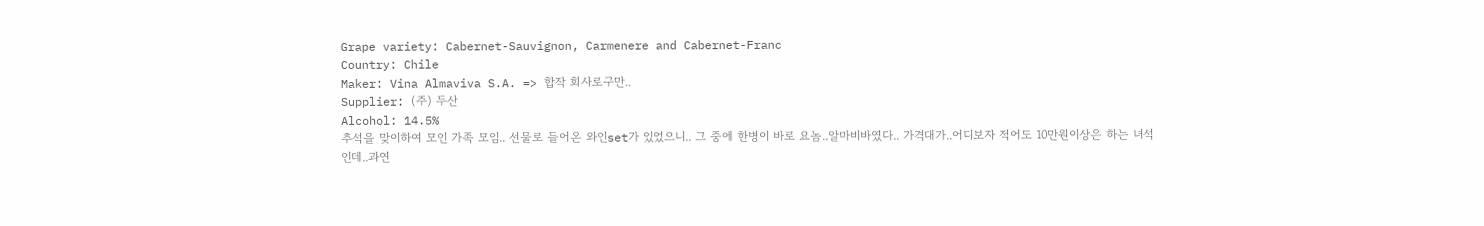Grape variety: Cabernet-Sauvignon, Carmenere and Cabernet-Franc
Country: Chile
Maker: Vina Almaviva S.A. => 합작 회사로구만..
Supplier: (주) 두산
Alcohol: 14.5%
추석을 맞이하여 모인 가족 모임.. 선물로 들어온 와인set가 있었으니.. 그 중에 한병이 바로 요놈..알마비바였다.. 가격대가..어디보자 적어도 10만원이상은 하는 녀석인데..과연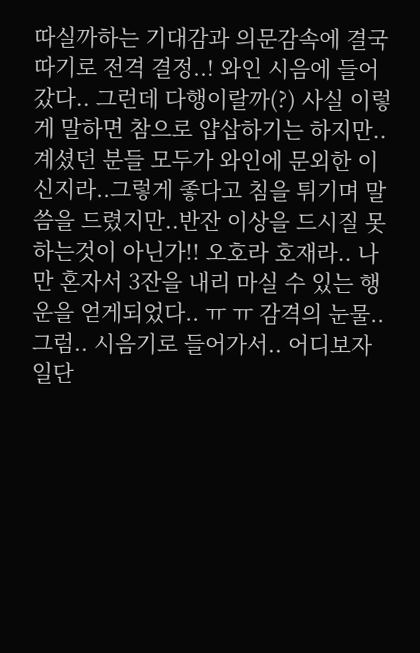따실까하는 기대감과 의문감속에 결국 따기로 전격 결정..! 와인 시음에 들어 갔다.. 그런데 다행이랄까(?) 사실 이렇게 말하면 참으로 얍삽하기는 하지만.. 계셨던 분들 모두가 와인에 문외한 이신지라..그렇게 좋다고 침을 튀기며 말씀을 드렸지만..반잔 이상을 드시질 못하는것이 아닌가!! 오호라 호재라.. 나만 혼자서 3잔을 내리 마실 수 있는 행운을 얻게되었다.. ㅠ ㅠ 감격의 눈물..
그럼.. 시음기로 들어가서.. 어디보자 일단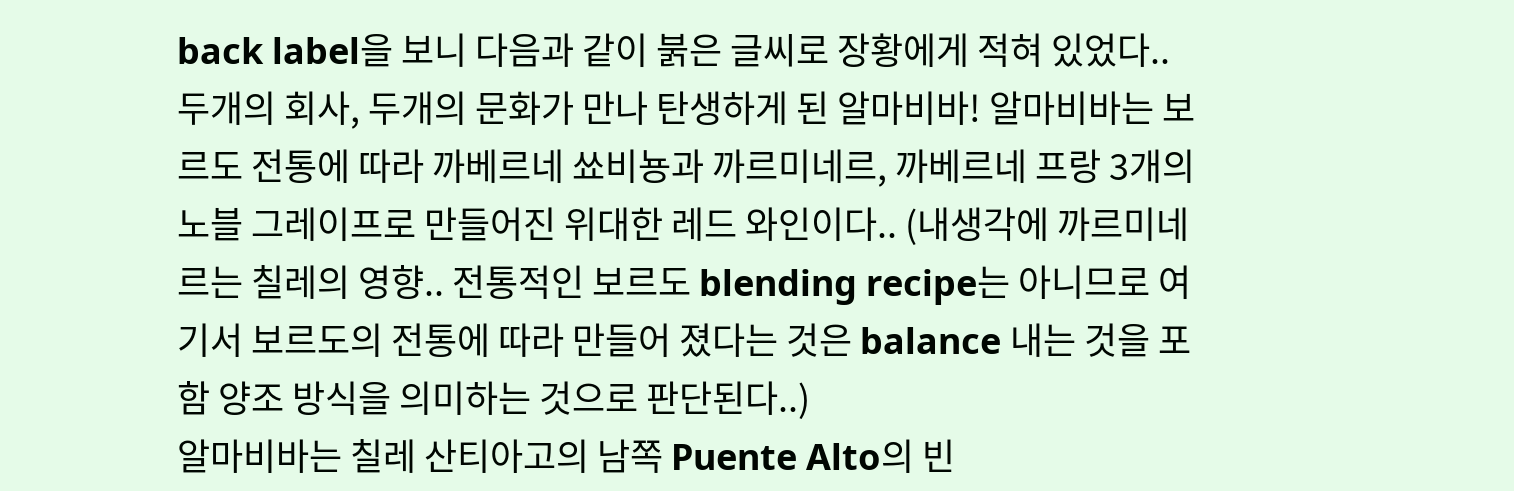back label을 보니 다음과 같이 붉은 글씨로 장황에게 적혀 있었다..
두개의 회사, 두개의 문화가 만나 탄생하게 된 알마비바! 알마비바는 보르도 전통에 따라 까베르네 쑈비뇽과 까르미네르, 까베르네 프랑 3개의 노블 그레이프로 만들어진 위대한 레드 와인이다.. (내생각에 까르미네르는 칠레의 영향.. 전통적인 보르도 blending recipe는 아니므로 여기서 보르도의 전통에 따라 만들어 졌다는 것은 balance 내는 것을 포함 양조 방식을 의미하는 것으로 판단된다..)
알마비바는 칠레 산티아고의 남쪽 Puente Alto의 빈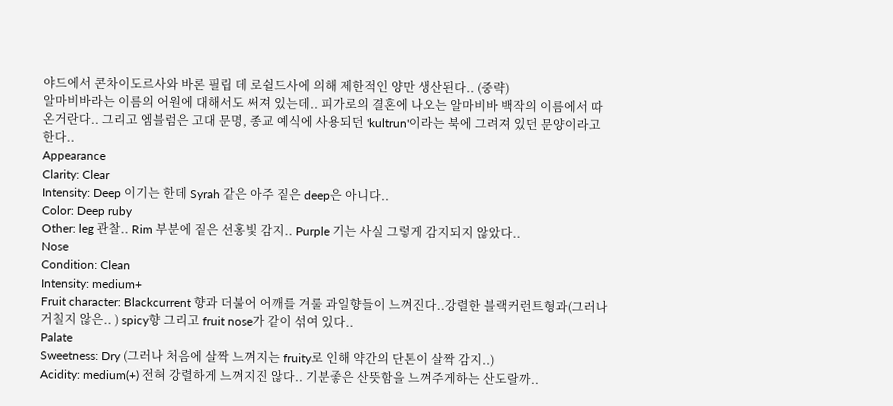야드에서 콘차이도르사와 바론 필립 데 로쉴드사에 의해 제한적인 양만 생산된다.. (중략)
알마비바라는 이름의 어원에 대해서도 써져 있는데.. 피가로의 결혼에 나오는 알마비바 백작의 이름에서 따온거란다.. 그리고 엠블럼은 고대 문명, 종교 예식에 사용되던 'kultrun'이라는 북에 그려져 있던 문양이라고 한다..
Appearance
Clarity: Clear
Intensity: Deep 이기는 한데 Syrah 같은 아주 짙은 deep은 아니다..
Color: Deep ruby
Other: leg 관찰.. Rim 부분에 짙은 선홍빛 감지.. Purple 기는 사실 그렇게 감지되지 않았다..
Nose
Condition: Clean
Intensity: medium+
Fruit character: Blackcurrent 향과 더불어 어깨를 겨룰 과일향들이 느껴진다..강렬한 블랙커런트형과(그러나 거칠지 않은.. ) spicy향 그리고 fruit nose가 같이 섞여 있다..
Palate
Sweetness: Dry (그러나 처음에 살짝 느껴지는 fruity로 인해 약간의 단톤이 살짝 감지..)
Acidity: medium(+) 전혀 강렬하게 느껴지진 않다.. 기분좋은 산뜻함을 느껴주게하는 산도랄까..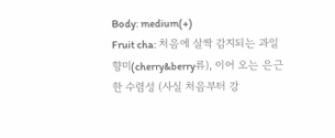Body: medium(+)
Fruit cha: 처음에 살짝 감지되는 과일향미(cherry&berry류), 이어 오는 은근한 수렴성 (사실 처음부터 강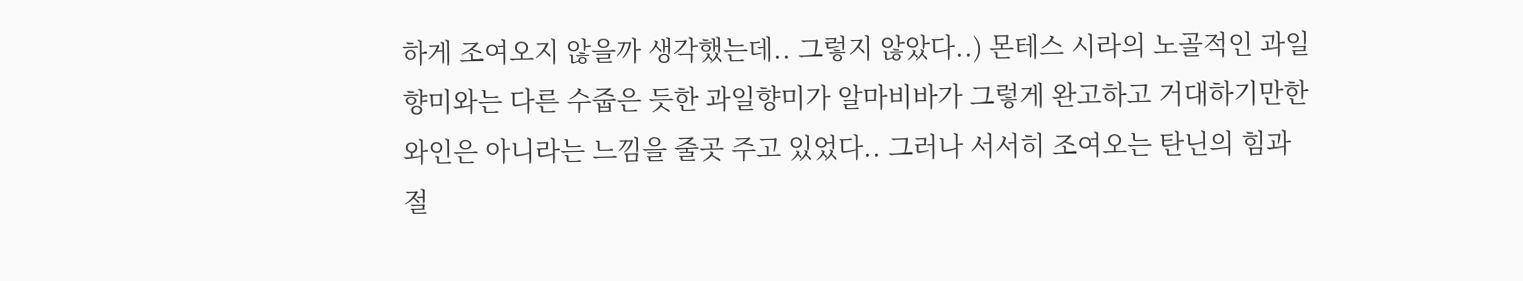하게 조여오지 않을까 생각했는데.. 그렇지 않았다..) 몬테스 시라의 노골적인 과일향미와는 다른 수줍은 듯한 과일향미가 알마비바가 그렇게 완고하고 거대하기만한 와인은 아니라는 느낌을 줄곳 주고 있었다.. 그러나 서서히 조여오는 탄닌의 힘과 절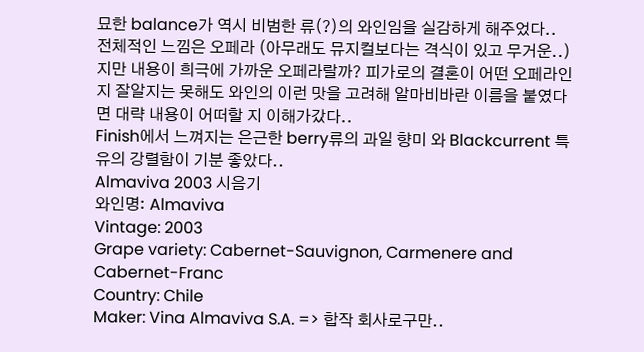묘한 balance가 역시 비범한 류(?)의 와인임을 실감하게 해주었다..
전체적인 느낌은 오페라 (아무래도 뮤지컬보다는 격식이 있고 무거운..) 지만 내용이 희극에 가까운 오페라랄까? 피가로의 결혼이 어떤 오페라인지 잘알지는 못해도 와인의 이런 맛을 고려해 알마비바란 이름을 붙였다면 대략 내용이 어떠할 지 이해가갔다..
Finish에서 느껴지는 은근한 berry류의 과일 향미 와 Blackcurrent 특유의 강렬함이 기분 좋았다..
Almaviva 2003 시음기
와인명: Almaviva
Vintage: 2003
Grape variety: Cabernet-Sauvignon, Carmenere and Cabernet-Franc
Country: Chile
Maker: Vina Almaviva S.A. => 합작 회사로구만..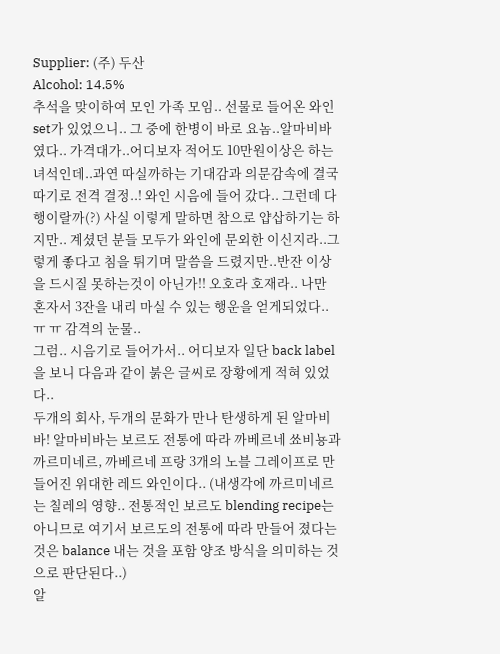Supplier: (주) 두산
Alcohol: 14.5%
추석을 맞이하여 모인 가족 모임.. 선물로 들어온 와인set가 있었으니.. 그 중에 한병이 바로 요놈..알마비바였다.. 가격대가..어디보자 적어도 10만원이상은 하는 녀석인데..과연 따실까하는 기대감과 의문감속에 결국 따기로 전격 결정..! 와인 시음에 들어 갔다.. 그런데 다행이랄까(?) 사실 이렇게 말하면 참으로 얍삽하기는 하지만.. 계셨던 분들 모두가 와인에 문외한 이신지라..그렇게 좋다고 침을 튀기며 말씀을 드렸지만..반잔 이상을 드시질 못하는것이 아닌가!! 오호라 호재라.. 나만 혼자서 3잔을 내리 마실 수 있는 행운을 얻게되었다.. ㅠ ㅠ 감격의 눈물..
그럼.. 시음기로 들어가서.. 어디보자 일단 back label을 보니 다음과 같이 붉은 글씨로 장황에게 적혀 있었다..
두개의 회사, 두개의 문화가 만나 탄생하게 된 알마비바! 알마비바는 보르도 전통에 따라 까베르네 쑈비뇽과 까르미네르, 까베르네 프랑 3개의 노블 그레이프로 만들어진 위대한 레드 와인이다.. (내생각에 까르미네르는 칠레의 영향.. 전통적인 보르도 blending recipe는 아니므로 여기서 보르도의 전통에 따라 만들어 졌다는 것은 balance 내는 것을 포함 양조 방식을 의미하는 것으로 판단된다..)
알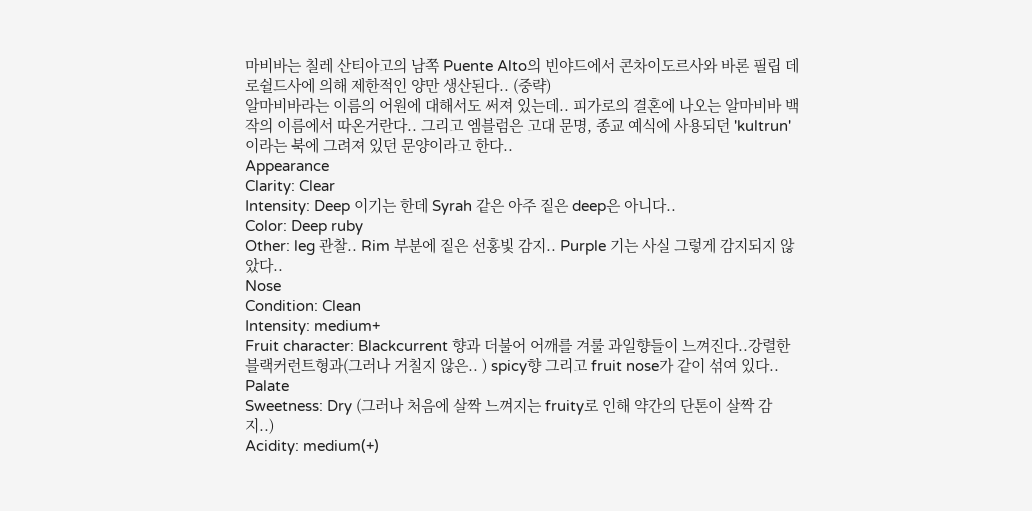마비바는 칠레 산티아고의 남쪽 Puente Alto의 빈야드에서 콘차이도르사와 바론 필립 데 로쉴드사에 의해 제한적인 양만 생산된다.. (중략)
알마비바라는 이름의 어원에 대해서도 써져 있는데.. 피가로의 결혼에 나오는 알마비바 백작의 이름에서 따온거란다.. 그리고 엠블럼은 고대 문명, 종교 예식에 사용되던 'kultrun'이라는 북에 그려져 있던 문양이라고 한다..
Appearance
Clarity: Clear
Intensity: Deep 이기는 한데 Syrah 같은 아주 짙은 deep은 아니다..
Color: Deep ruby
Other: leg 관찰.. Rim 부분에 짙은 선홍빛 감지.. Purple 기는 사실 그렇게 감지되지 않았다..
Nose
Condition: Clean
Intensity: medium+
Fruit character: Blackcurrent 향과 더불어 어깨를 겨룰 과일향들이 느껴진다..강렬한 블랙커런트형과(그러나 거칠지 않은.. ) spicy향 그리고 fruit nose가 같이 섞여 있다..
Palate
Sweetness: Dry (그러나 처음에 살짝 느껴지는 fruity로 인해 약간의 단톤이 살짝 감지..)
Acidity: medium(+)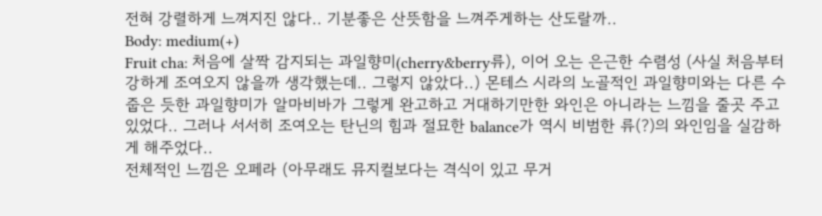전혀 강렬하게 느껴지진 않다.. 기분좋은 산뜻함을 느껴주게하는 산도랄까..
Body: medium(+)
Fruit cha: 처음에 살짝 감지되는 과일향미(cherry&berry류), 이어 오는 은근한 수렴성 (사실 처음부터 강하게 조여오지 않을까 생각했는데.. 그렇지 않았다..) 몬테스 시라의 노골적인 과일향미와는 다른 수줍은 듯한 과일향미가 알마비바가 그렇게 완고하고 거대하기만한 와인은 아니라는 느낌을 줄곳 주고 있었다.. 그러나 서서히 조여오는 탄닌의 힘과 절묘한 balance가 역시 비범한 류(?)의 와인임을 실감하게 해주었다..
전체적인 느낌은 오페라 (아무래도 뮤지컬보다는 격식이 있고 무거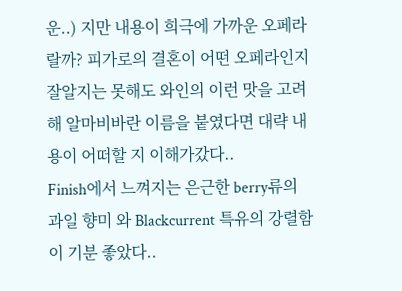운..) 지만 내용이 희극에 가까운 오페라랄까? 피가로의 결혼이 어떤 오페라인지 잘알지는 못해도 와인의 이런 맛을 고려해 알마비바란 이름을 붙였다면 대략 내용이 어떠할 지 이해가갔다..
Finish에서 느껴지는 은근한 berry류의 과일 향미 와 Blackcurrent 특유의 강렬함이 기분 좋았다..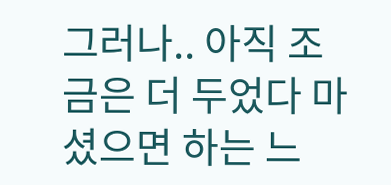그러나.. 아직 조금은 더 두었다 마셨으면 하는 느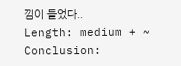낌이 들었다..
Length: medium + ~
Conclusion: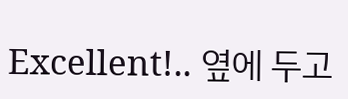Excellent!.. 옆에 두고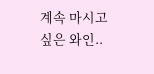계속 마시고 싶은 와인..